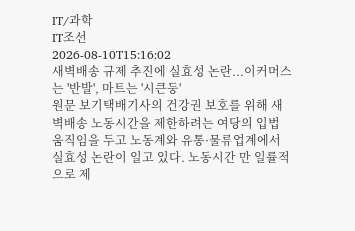IT/과학
IT조선
2026-08-10T15:16:02
새벽배송 규제 추진에 실효성 논란...이커머스는 '반발', 마트는 '시큰둥'
원문 보기택배기사의 건강권 보호를 위해 새벽배송 노동시간을 제한하려는 여당의 입법 움직임을 두고 노동계와 유통·물류업계에서 실효성 논란이 일고 있다. 노동시간 만 일률적으로 제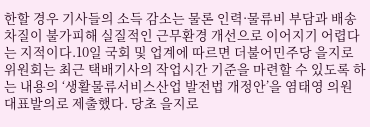한할 경우 기사들의 소득 감소는 물론 인력·물류비 부담과 배송 차질이 불가피해 실질적인 근무환경 개선으로 이어지기 어렵다는 지적이다.10일 국회 및 업계에 따르면 더불어민주당 을지로위원회는 최근 택배기사의 작업시간 기준을 마련할 수 있도록 하는 내용의 ‘생활물류서비스산업 발전법 개정안’을 염태영 의원 대표발의로 제출했다. 당초 을지로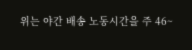위는 야간 배송 노동시간을 주 46~